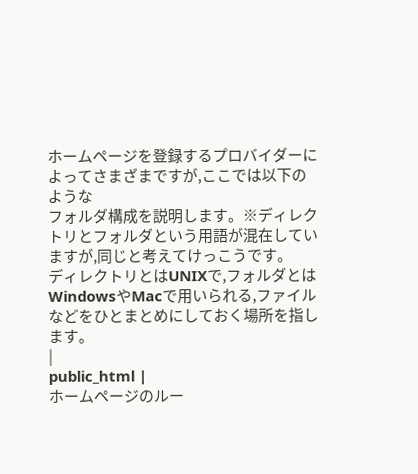ホームページを登録するプロバイダーによってさまざまですが,ここでは以下のような
フォルダ構成を説明します。※ディレクトリとフォルダという用語が混在していますが,同じと考えてけっこうです。
ディレクトリとはUNIXで,フォルダとはWindowsやMacで用いられる,ファイルなどをひとまとめにしておく場所を指します。
|
public_html |
ホームページのルー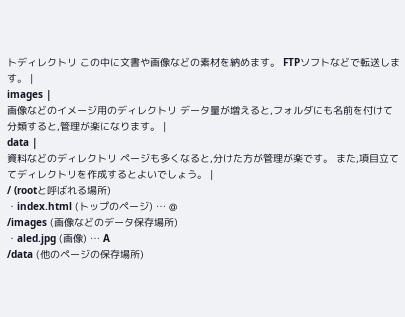トディレクトリ この中に文書や画像などの素材を納めます。 FTPソフトなどで転送します。 |
images |
画像などのイメージ用のディレクトリ データ量が増えると,フォルダにも名前を付けて分類すると,管理が楽になります。 |
data |
資料などのディレクトリ ページも多くなると,分けた方が管理が楽です。 また,項目立ててディレクトリを作成するとよいでしょう。 |
/ (rootと呼ばれる場所)
・index.html (トップのページ) … @
/images (画像などのデータ保存場所)
・aled.jpg (画像) … A
/data (他のページの保存場所)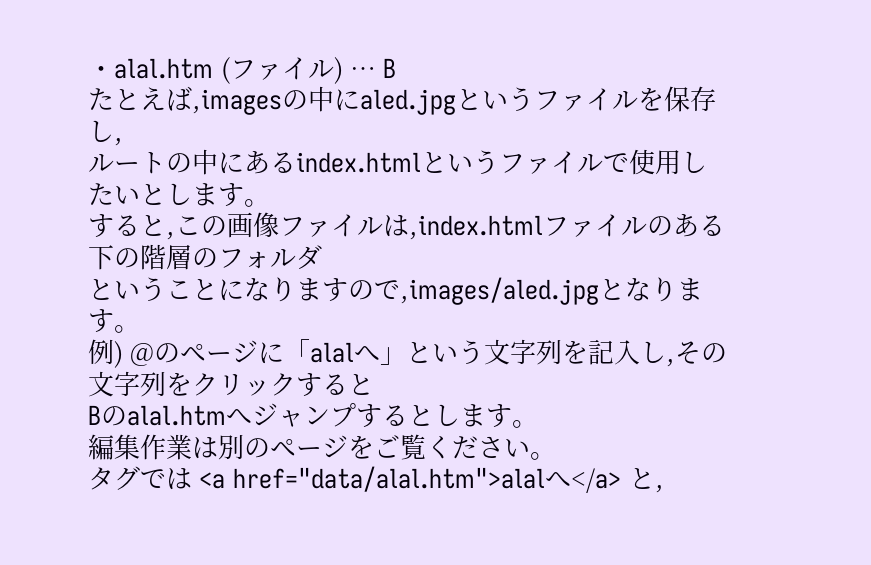・alal.htm (ファイル) … B
たとえば,imagesの中にaled.jpgというファイルを保存し,
ルートの中にあるindex.htmlというファイルで使用したいとします。
すると,この画像ファイルは,index.htmlファイルのある下の階層のフォルダ
ということになりますので,images/aled.jpgとなります。
例) @のページに「alalへ」という文字列を記入し,その文字列をクリックすると
Bのalal.htmへジャンプするとします。
編集作業は別のページをご覧ください。
タグでは <a href="data/alal.htm">alalへ</a> と,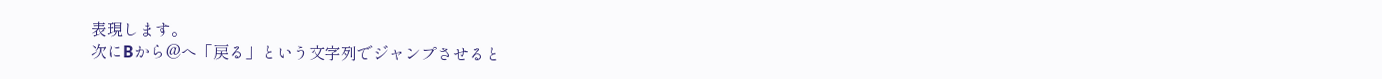表現します。
次にBから@へ「戻る」という文字列でジャンプさせると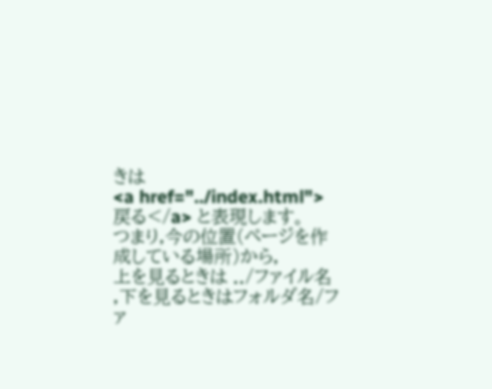きは
<a href="../index.html">戻る</a> と表現します。
つまり,今の位置(ページを作成している場所)から,
上を見るときは ../ファイル名 ,下を見るときはフォルダ名/ファ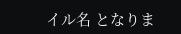イル名 となりま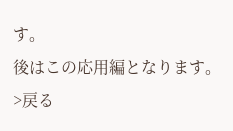す。
後はこの応用編となります。
>戻る